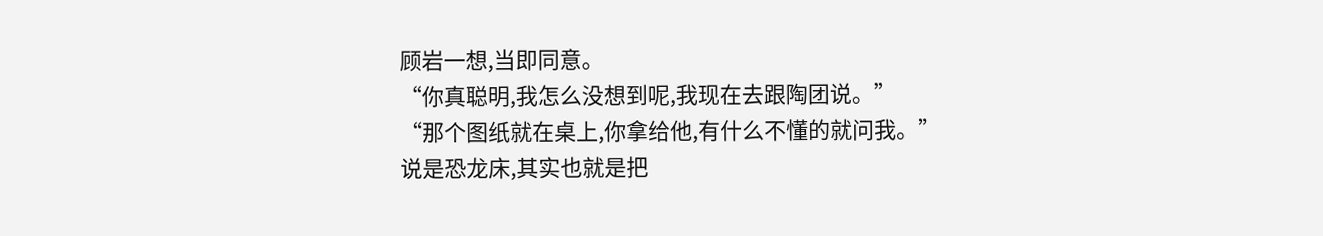顾岩一想,当即同意。
“你真聪明,我怎么没想到呢,我现在去跟陶团说。”
“那个图纸就在桌上,你拿给他,有什么不懂的就问我。”
说是恐龙床,其实也就是把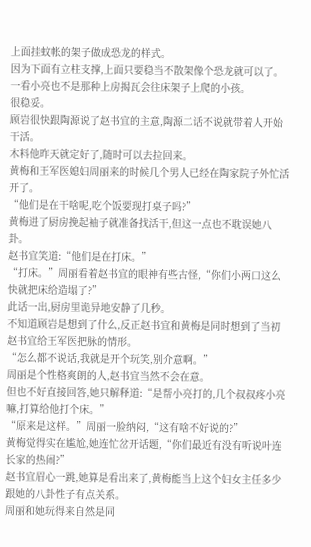上面挂蚊帐的架子做成恐龙的样式。
因为下面有立柱支撑,上面只要稳当不散架像个恐龙就可以了。
一看小亮也不是那种上房揭瓦会往床架子上爬的小孩。
很稳妥。
顾岩很快跟陶源说了赵书宜的主意,陶源二话不说就带着人开始干活。
木料他昨天就定好了,随时可以去拉回来。
黄梅和王军医媳妇周丽来的时候几个男人已经在陶家院子外忙活开了。
“他们是在干啥呢,吃个饭要现打桌子吗?”
黄梅进了厨房挽起袖子就准备找活干,但这一点也不耽误她八卦。
赵书宜笑道:“他们是在打床。”
“打床。”周丽看着赵书宜的眼神有些古怪,“你们小两口这么快就把床给造塌了?”
此话一出,厨房里诡异地安静了几秒。
不知道顾岩是想到了什么,反正赵书宜和黄梅是同时想到了当初赵书宜给王军医把脉的情形。
“怎么都不说话,我就是开个玩笑,别介意啊。”
周丽是个性格爽朗的人,赵书宜当然不会在意。
但也不好直接回答,她只解释道:“是帮小亮打的,几个叔叔疼小亮嘛,打算给他打个床。”
“原来是这样。”周丽一脸纳闷,“这有啥不好说的?”
黄梅觉得实在尴尬,她连忙岔开话题,“你们最近有没有听说叶连长家的热闹?”
赵书宜眉心一跳,她算是看出来了,黄梅能当上这个妇女主任多少跟她的八卦性子有点关系。
周丽和她玩得来自然是同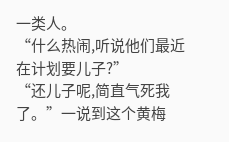一类人。
“什么热闹,听说他们最近在计划要儿子?”
“还儿子呢,简直气死我了。”一说到这个黄梅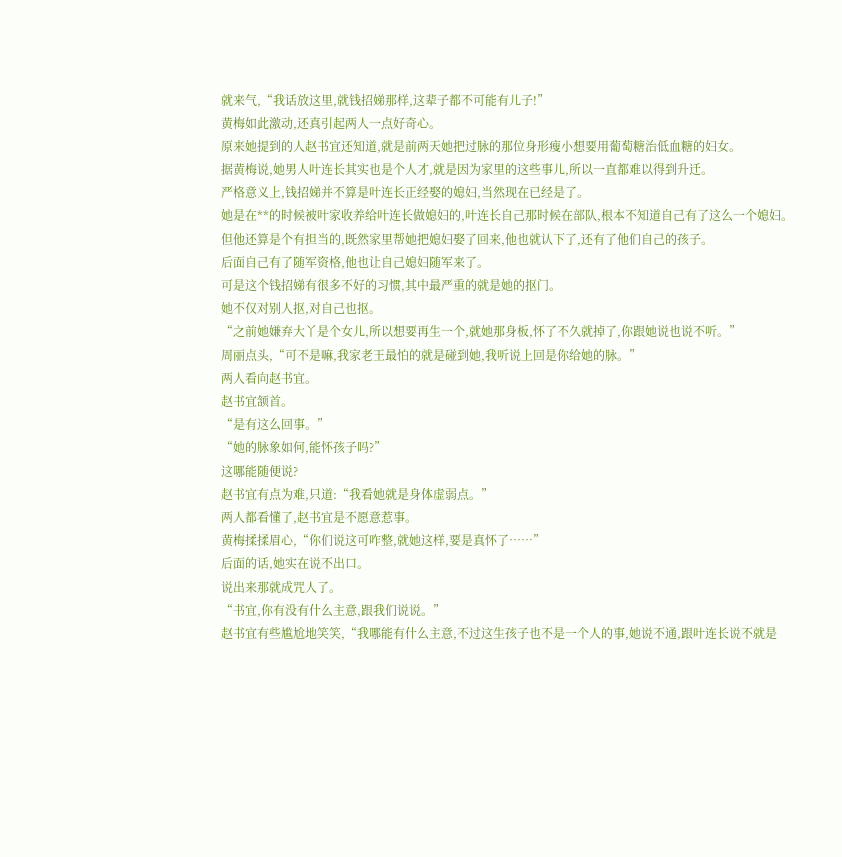就来气,“我话放这里,就钱招娣那样,这辈子都不可能有儿子!”
黄梅如此激动,还真引起两人一点好奇心。
原来她提到的人赵书宜还知道,就是前两天她把过脉的那位身形瘦小想要用葡萄糖治低血糖的妇女。
据黄梅说,她男人叶连长其实也是个人才,就是因为家里的这些事儿,所以一直都难以得到升迁。
严格意义上,钱招娣并不算是叶连长正经娶的媳妇,当然现在已经是了。
她是在**的时候被叶家收养给叶连长做媳妇的,叶连长自己那时候在部队,根本不知道自己有了这么一个媳妇。
但他还算是个有担当的,既然家里帮她把媳妇娶了回来,他也就认下了,还有了他们自己的孩子。
后面自己有了随军资格,他也让自己媳妇随军来了。
可是这个钱招娣有很多不好的习惯,其中最严重的就是她的抠门。
她不仅对别人抠,对自己也抠。
“之前她嫌弃大丫是个女儿,所以想要再生一个,就她那身板,怀了不久就掉了,你跟她说也说不听。”
周丽点头,“可不是嘛,我家老王最怕的就是碰到她,我听说上回是你给她的脉。”
两人看向赵书宜。
赵书宜颔首。
“是有这么回事。”
“她的脉象如何,能怀孩子吗?”
这哪能随便说?
赵书宜有点为难,只道:“我看她就是身体虚弱点。”
两人都看懂了,赵书宜是不愿意惹事。
黄梅揉揉眉心,“你们说这可咋整,就她这样,要是真怀了……”
后面的话,她实在说不出口。
说出来那就成咒人了。
“书宜,你有没有什么主意,跟我们说说。”
赵书宜有些尴尬地笑笑,“我哪能有什么主意,不过这生孩子也不是一个人的事,她说不通,跟叶连长说不就是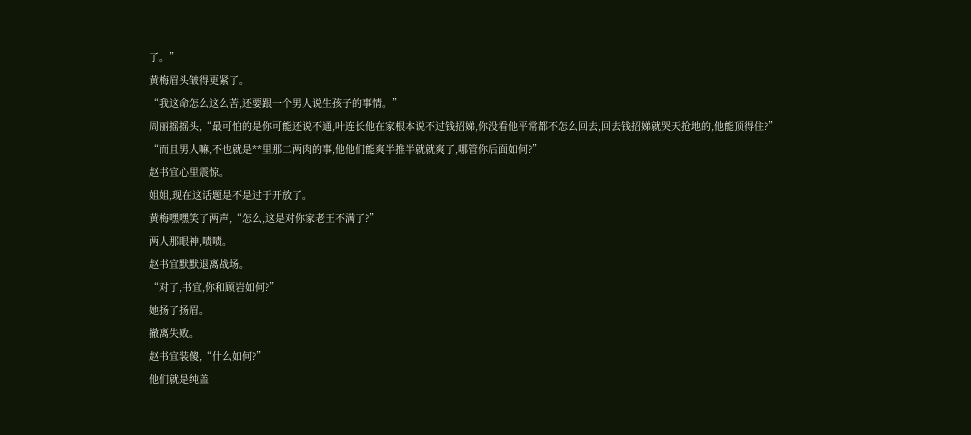了。”
黄梅眉头皱得更紧了。
“我这命怎么这么苦,还要跟一个男人说生孩子的事情。”
周丽摇摇头,“最可怕的是你可能还说不通,叶连长他在家根本说不过钱招娣,你没看他平常都不怎么回去,回去钱招娣就哭天抢地的,他能顶得住?”
“而且男人嘛,不也就是**里那二两肉的事,他他们能爽半推半就就爽了,哪管你后面如何?”
赵书宜心里震惊。
姐姐,现在这话题是不是过于开放了。
黄梅嘿嘿笑了两声,“怎么,这是对你家老王不满了?”
两人那眼神,啧啧。
赵书宜默默退离战场。
“对了,书宜,你和顾岩如何?”
她扬了扬眉。
撤离失败。
赵书宜装傻,“什么如何?”
他们就是纯盖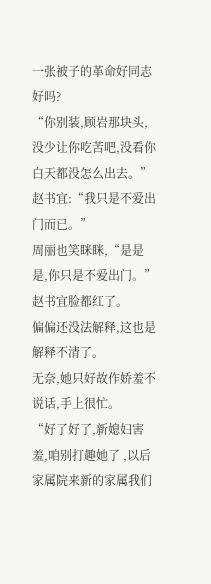一张被子的革命好同志好吗?
“你别装,顾岩那块头,没少让你吃苦吧,没看你白天都没怎么出去。”
赵书宜:“我只是不爱出门而已。”
周丽也笑眯眯,“是是是,你只是不爱出门。”
赵书宜脸都红了。
偏偏还没法解释,这也是解释不清了。
无奈,她只好故作娇羞不说话,手上很忙。
“好了好了,新媳妇害羞,咱别打趣她了 ,以后家属院来新的家属我们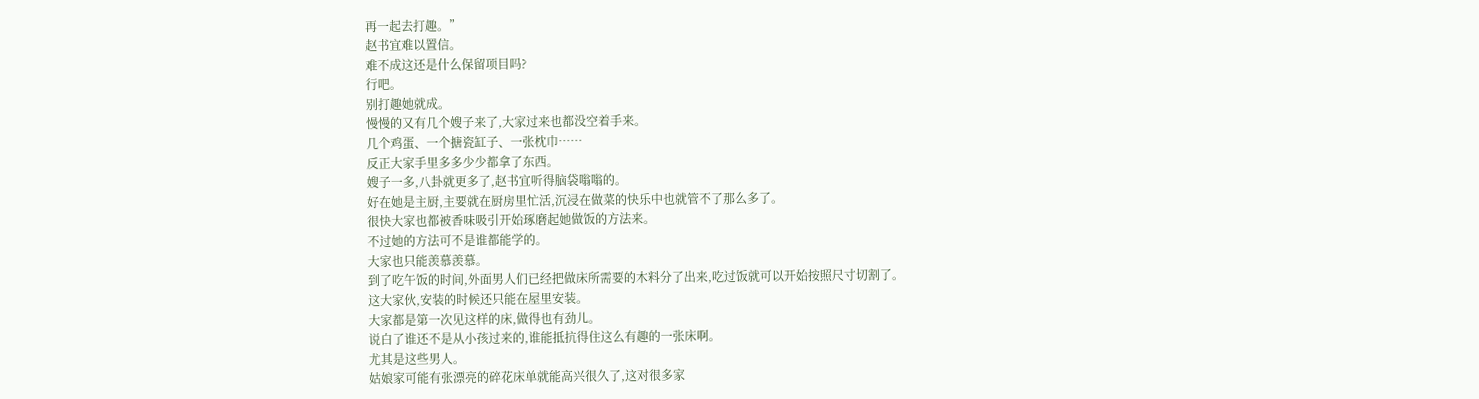再一起去打趣。”
赵书宜难以置信。
难不成这还是什么保留项目吗?
行吧。
别打趣她就成。
慢慢的又有几个嫂子来了,大家过来也都没空着手来。
几个鸡蛋、一个搪瓷缸子、一张枕巾……
反正大家手里多多少少都拿了东西。
嫂子一多,八卦就更多了,赵书宜听得脑袋嗡嗡的。
好在她是主厨,主要就在厨房里忙活,沉浸在做菜的快乐中也就管不了那么多了。
很快大家也都被香味吸引开始琢磨起她做饭的方法来。
不过她的方法可不是谁都能学的。
大家也只能羡慕羡慕。
到了吃午饭的时间,外面男人们已经把做床所需要的木料分了出来,吃过饭就可以开始按照尺寸切割了。
这大家伙,安装的时候还只能在屋里安装。
大家都是第一次见这样的床,做得也有劲儿。
说白了谁还不是从小孩过来的,谁能抵抗得住这么有趣的一张床啊。
尤其是这些男人。
姑娘家可能有张漂亮的碎花床单就能高兴很久了,这对很多家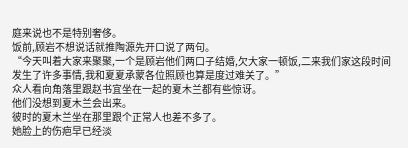庭来说也不是特别奢侈。
饭前,顾岩不想说话就推陶源先开口说了两句。
“今天叫着大家来聚聚,一个是顾岩他们两口子结婚,欠大家一顿饭,二来我们家这段时间发生了许多事情,我和夏夏承蒙各位照顾也算是度过难关了。”
众人看向角落里跟赵书宜坐在一起的夏木兰都有些惊讶。
他们没想到夏木兰会出来。
彼时的夏木兰坐在那里跟个正常人也差不多了。
她脸上的伤疤早已经淡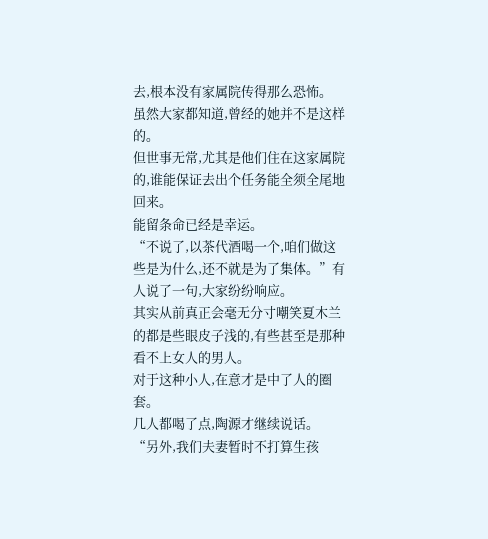去,根本没有家属院传得那么恐怖。
虽然大家都知道,曾经的她并不是这样的。
但世事无常,尤其是他们住在这家属院的,谁能保证去出个任务能全须全尾地回来。
能留条命已经是幸运。
“不说了,以茶代酒喝一个,咱们做这些是为什么,还不就是为了集体。”有人说了一句,大家纷纷响应。
其实从前真正会毫无分寸嘲笑夏木兰的都是些眼皮子浅的,有些甚至是那种看不上女人的男人。
对于这种小人,在意才是中了人的圈套。
几人都喝了点,陶源才继续说话。
“另外,我们夫妻暂时不打算生孩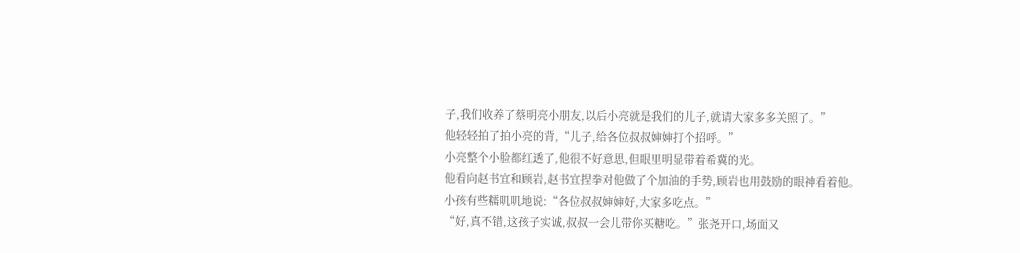子,我们收养了蔡明亮小朋友,以后小亮就是我们的儿子,就请大家多多关照了。”
他轻轻拍了拍小亮的背,“儿子,给各位叔叔婶婶打个招呼。”
小亮整个小脸都红透了,他很不好意思,但眼里明显带着希冀的光。
他看向赵书宜和顾岩,赵书宜捏拳对他做了个加油的手势,顾岩也用鼓励的眼神看着他。
小孩有些糯叽叽地说:“各位叔叔婶婶好,大家多吃点。”
“好,真不错,这孩子实诚,叔叔一会儿带你买糖吃。”张尧开口,场面又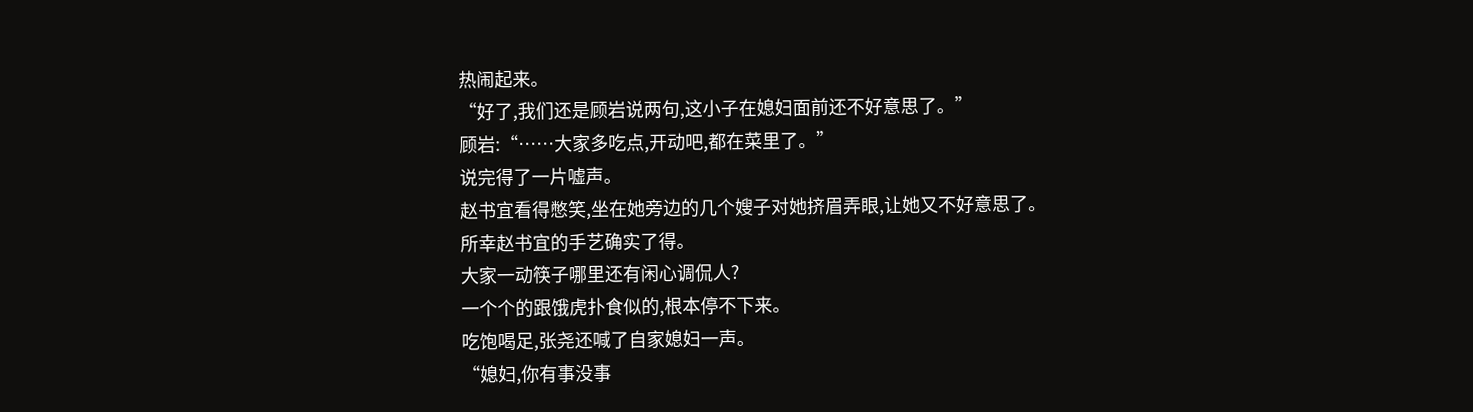热闹起来。
“好了,我们还是顾岩说两句,这小子在媳妇面前还不好意思了。”
顾岩:“……大家多吃点,开动吧,都在菜里了。”
说完得了一片嘘声。
赵书宜看得憋笑,坐在她旁边的几个嫂子对她挤眉弄眼,让她又不好意思了。
所幸赵书宜的手艺确实了得。
大家一动筷子哪里还有闲心调侃人?
一个个的跟饿虎扑食似的,根本停不下来。
吃饱喝足,张尧还喊了自家媳妇一声。
“媳妇,你有事没事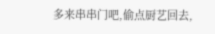多来串串门吧,偷点厨艺回去,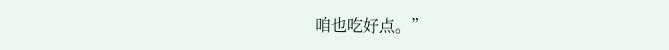咱也吃好点。”